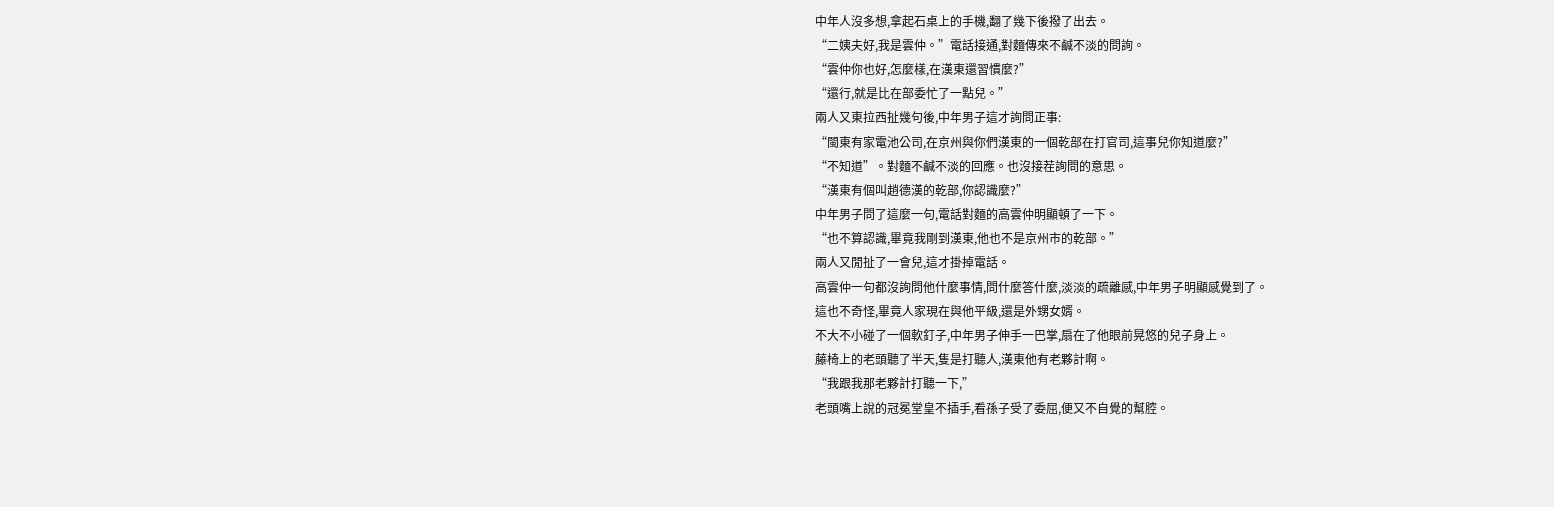中年人沒多想,拿起石桌上的手機,翻了幾下後撥了出去。
“二姨夫好,我是雲仲。”電話接通,對麵傳來不鹹不淡的問詢。
“雲仲你也好,怎麼樣,在漢東還習慣麼?”
“還行,就是比在部委忙了一點兒。”
兩人又東拉西扯幾句後,中年男子這才詢問正事:
“閩東有家電池公司,在京州與你們漢東的一個乾部在打官司,這事兒你知道麼?”
“不知道”。對麵不鹹不淡的回應。也沒接茬詢問的意思。
“漢東有個叫趙德漢的乾部,你認識麼?”
中年男子問了這麼一句,電話對麵的高雲仲明顯頓了一下。
“也不算認識,畢竟我剛到漢東,他也不是京州市的乾部。”
兩人又閒扯了一會兒,這才掛掉電話。
高雲仲一句都沒詢問他什麼事情,問什麼答什麼,淡淡的疏離感,中年男子明顯感覺到了。
這也不奇怪,畢竟人家現在與他平級,還是外甥女婿。
不大不小碰了一個軟釘子,中年男子伸手一巴掌,扇在了他眼前晃悠的兒子身上。
藤椅上的老頭聽了半天,隻是打聽人,漢東他有老夥計啊。
“我跟我那老夥計打聽一下,”
老頭嘴上說的冠冕堂皇不插手,看孫子受了委屈,便又不自覺的幫腔。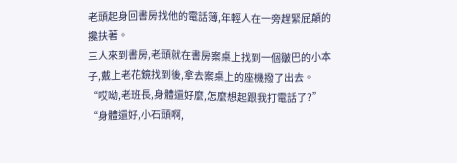老頭起身回書房找他的電話簿,年輕人在一旁趕緊屁顛的攙扶著。
三人來到書房,老頭就在書房案桌上找到一個皺巴的小本子,戴上老花鏡找到後,拿去案桌上的座機撥了出去。
“哎呦,老班長,身體還好麼,怎麼想起跟我打電話了?”
“身體還好,小石頭啊,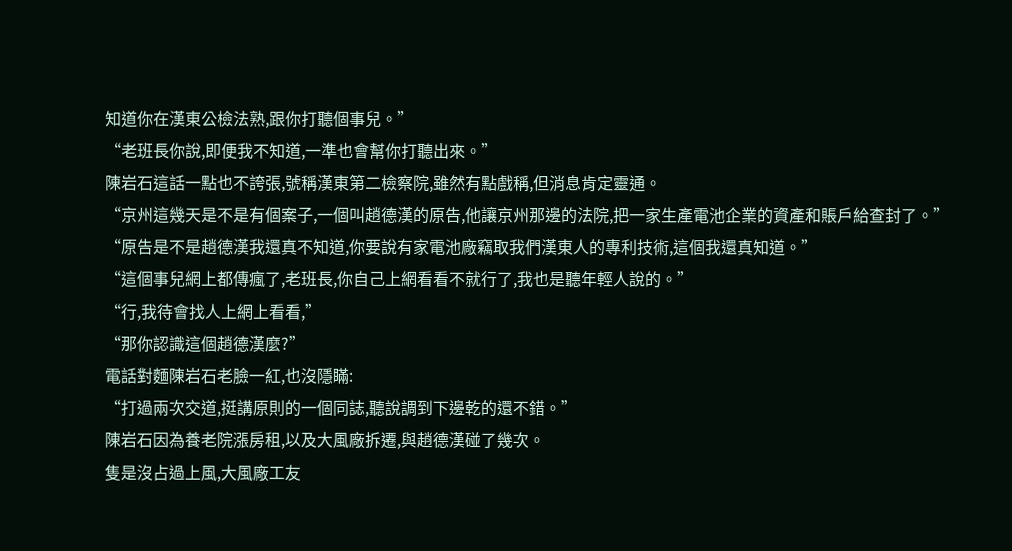知道你在漢東公檢法熟,跟你打聽個事兒。”
“老班長你說,即便我不知道,一準也會幫你打聽出來。”
陳岩石這話一點也不誇張,號稱漢東第二檢察院,雖然有點戲稱,但消息肯定靈通。
“京州這幾天是不是有個案子,一個叫趙德漢的原告,他讓京州那邊的法院,把一家生產電池企業的資產和賬戶給查封了。”
“原告是不是趙德漢我還真不知道,你要說有家電池廠竊取我們漢東人的專利技術,這個我還真知道。”
“這個事兒網上都傳瘋了,老班長,你自己上網看看不就行了,我也是聽年輕人說的。”
“行,我待會找人上網上看看,”
“那你認識這個趙德漢麼?”
電話對麵陳岩石老臉一紅,也沒隱瞞:
“打過兩次交道,挺講原則的一個同誌,聽說調到下邊乾的還不錯。”
陳岩石因為養老院漲房租,以及大風廠拆遷,與趙德漢碰了幾次。
隻是沒占過上風,大風廠工友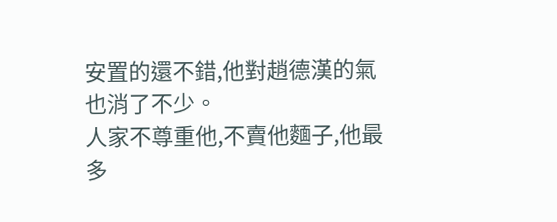安置的還不錯,他對趙德漢的氣也消了不少。
人家不尊重他,不賣他麵子,他最多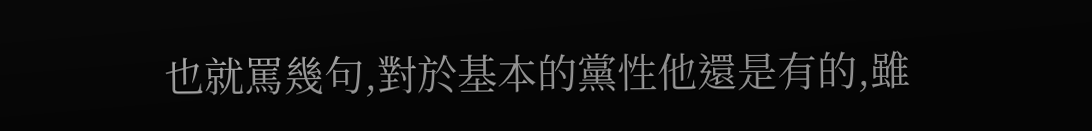也就罵幾句,對於基本的黨性他還是有的,雖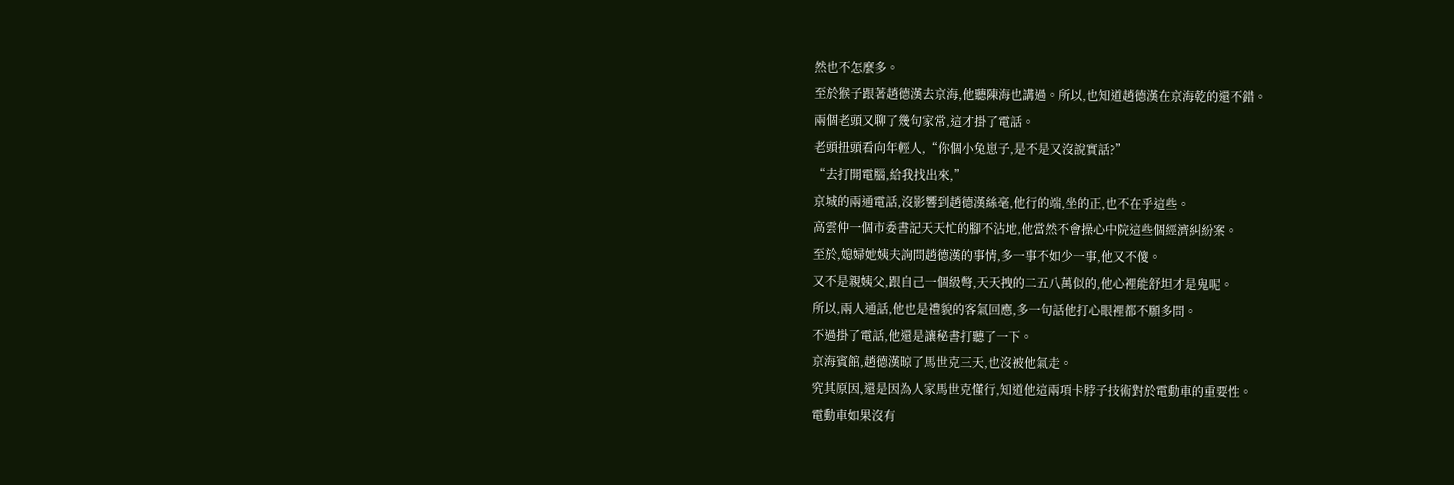然也不怎麼多。
至於猴子跟著趙德漢去京海,他聽陳海也講過。所以,也知道趙德漢在京海乾的還不錯。
兩個老頭又聊了幾句家常,這才掛了電話。
老頭扭頭看向年輕人,“你個小兔崽子,是不是又沒說實話?”
“去打開電腦,給我找出來,”
京城的兩通電話,沒影響到趙德漢絲毫,他行的端,坐的正,也不在乎這些。
高雲仲一個市委書記天天忙的腳不沾地,他當然不會操心中院這些個經濟糾紛案。
至於,媳婦她姨夫詢問趙德漢的事情,多一事不如少一事,他又不傻。
又不是親姨父,跟自己一個級彆,天天拽的二五八萬似的,他心裡能舒坦才是鬼呢。
所以,兩人通話,他也是禮貌的客氣回應,多一句話他打心眼裡都不願多問。
不過掛了電話,他還是讓秘書打聽了一下。
京海賓館,趙德漢晾了馬世克三天,也沒被他氣走。
究其原因,還是因為人家馬世克懂行,知道他這兩項卡脖子技術對於電動車的重要性。
電動車如果沒有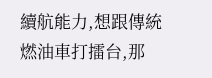續航能力,想跟傳統燃油車打擂台,那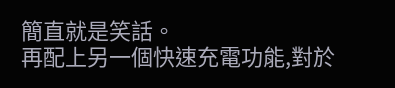簡直就是笑話。
再配上另一個快速充電功能,對於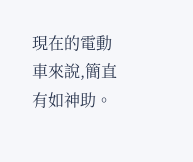現在的電動車來說,簡直有如神助。